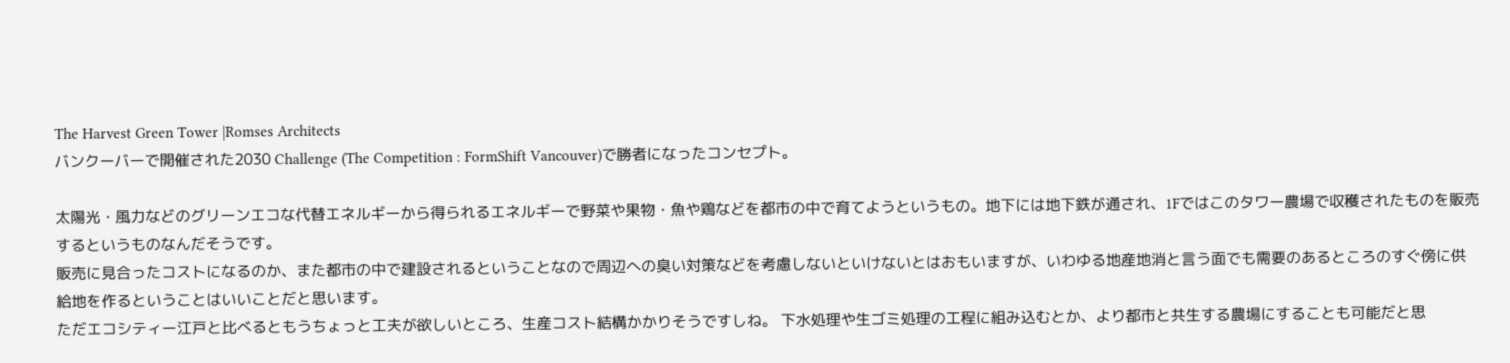The Harvest Green Tower |Romses Architects
バンクーバーで開催された2030 Challenge (The Competition : FormShift Vancouver)で勝者になったコンセプト。

太陽光・風力などのグリーンエコな代替エネルギーから得られるエネルギーで野菜や果物・魚や鶏などを都市の中で育てようというもの。地下には地下鉄が通され、1Fではこのタワー農場で収穫されたものを販売するというものなんだそうです。
販売に見合ったコストになるのか、また都市の中で建設されるということなので周辺への臭い対策などを考慮しないといけないとはおもいますが、いわゆる地産地消と言う面でも需要のあるところのすぐ傍に供給地を作るということはいいことだと思います。
ただエコシティー江戸と比べるともうちょっと工夫が欲しいところ、生産コスト結構かかりそうですしね。 下水処理や生ゴミ処理の工程に組み込むとか、より都市と共生する農場にすることも可能だと思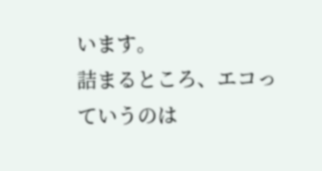います。
詰まるところ、エコっていうのは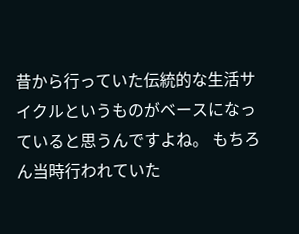昔から行っていた伝統的な生活サイクルというものがベースになっていると思うんですよね。 もちろん当時行われていた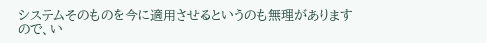システムそのものを今に適用させるというのも無理がありますので、い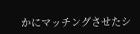かにマッチングさせたシ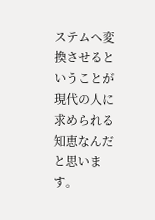ステムへ変換させるということが現代の人に求められる知恵なんだと思います。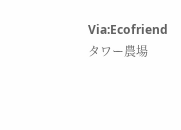Via:Ecofriend
タワー農場